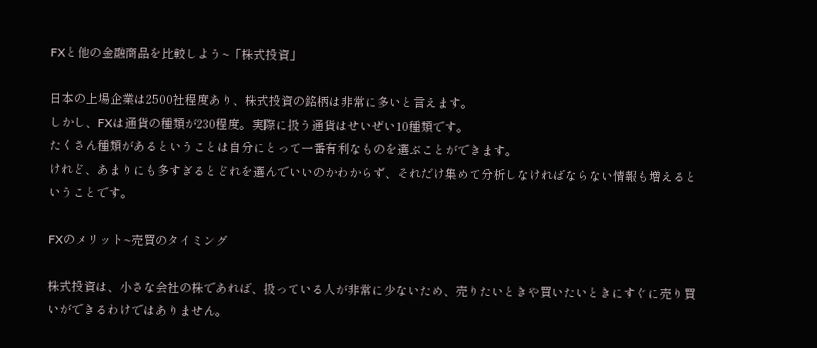FXと他の金融商品を比較しよう~「株式投資」

日本の上場企業は2500社程度あり、株式投資の銘柄は非常に多いと言えます。
しかし、FXは通貨の種類が230程度。実際に扱う通貨はせいぜい10種類です。
たくさん種類があるということは自分にとって一番有利なものを選ぶことができます。
けれど、あまりにも多すぎるとどれを選んでいいのかわからず、それだけ集めて分析しなければならない情報も増えるということです。

FXのメリット~売買のタイミング

株式投資は、小さな会社の株であれば、扱っている人が非常に少ないため、売りたいときや買いたいときにすぐに売り買いができるわけではありません。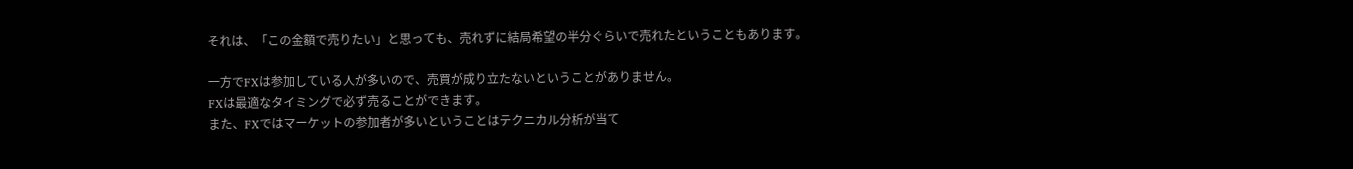それは、「この金額で売りたい」と思っても、売れずに結局希望の半分ぐらいで売れたということもあります。

一方でFXは参加している人が多いので、売買が成り立たないということがありません。
FXは最適なタイミングで必ず売ることができます。
また、FXではマーケットの参加者が多いということはテクニカル分析が当て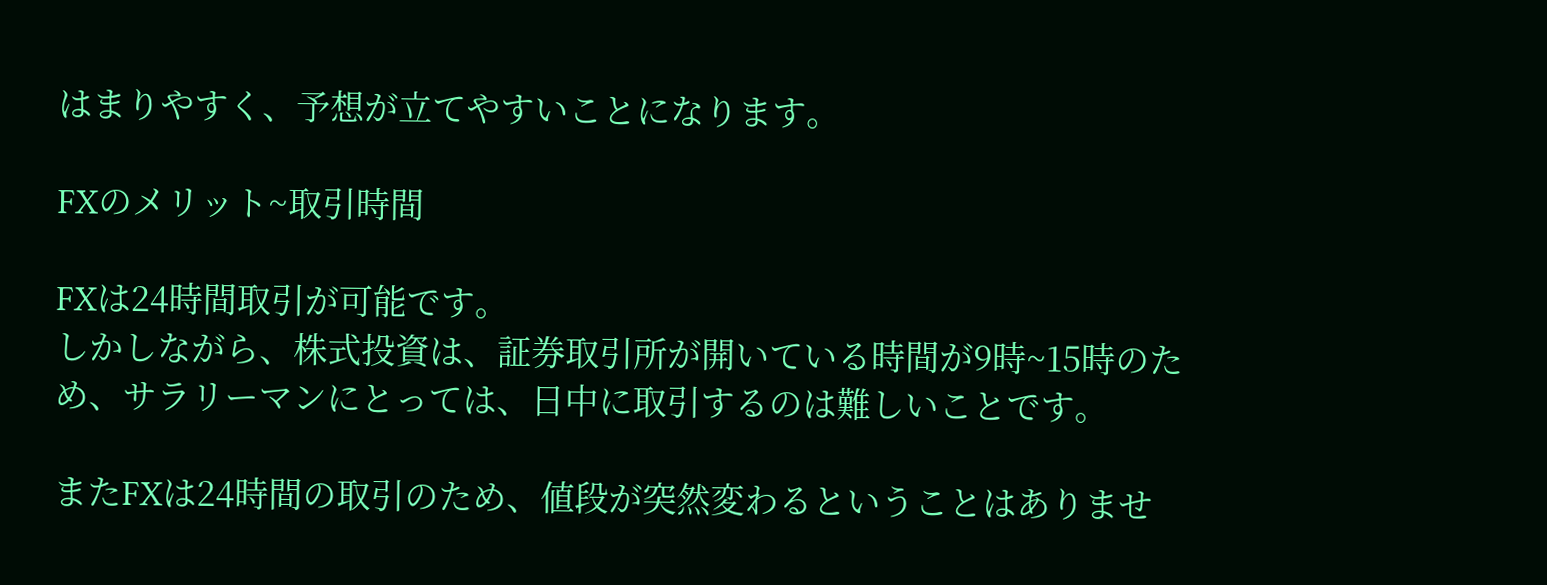はまりやすく、予想が立てやすいことになります。

FXのメリット~取引時間

FXは24時間取引が可能です。
しかしながら、株式投資は、証券取引所が開いている時間が9時~15時のため、サラリーマンにとっては、日中に取引するのは難しいことです。

またFXは24時間の取引のため、値段が突然変わるということはありませ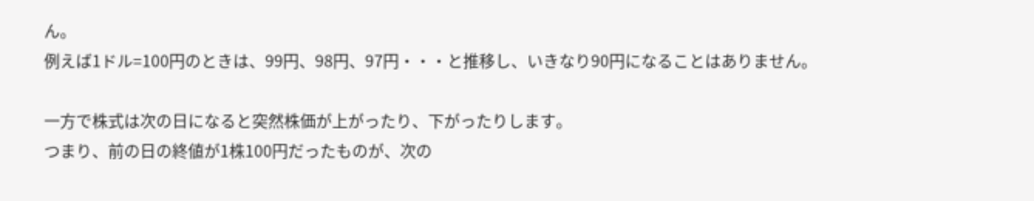ん。
例えば1ドル=100円のときは、99円、98円、97円・・・と推移し、いきなり90円になることはありません。

一方で株式は次の日になると突然株価が上がったり、下がったりします。
つまり、前の日の終値が1株100円だったものが、次の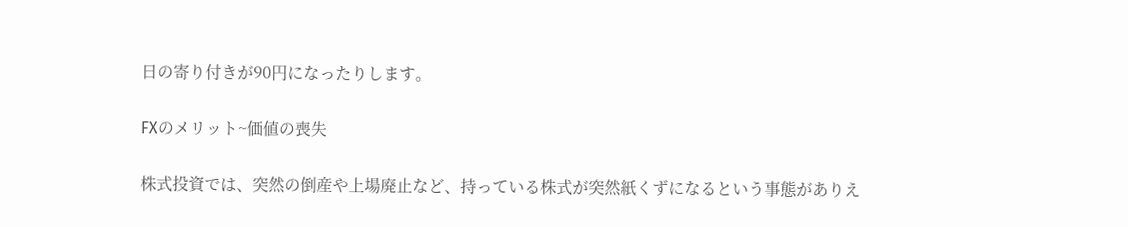日の寄り付きが90円になったりします。

FXのメリット~価値の喪失

株式投資では、突然の倒産や上場廃止など、持っている株式が突然紙くずになるという事態がありえ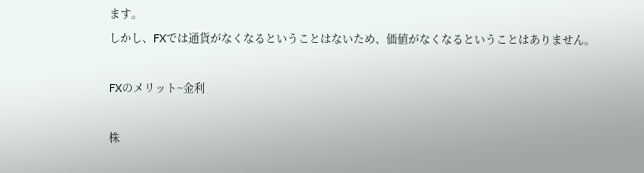ます。
しかし、FXでは通貨がなくなるということはないため、価値がなくなるということはありません。

FXのメリット~金利

株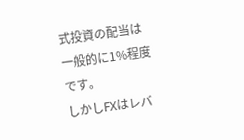式投資の配当は一般的に1%程度です。
しかしFXはレバ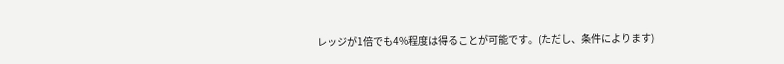レッジが1倍でも4%程度は得ることが可能です。(ただし、条件によります)